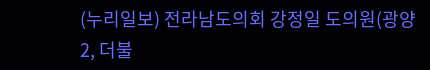(누리일보) 전라남도의회 강정일 도의원(광양2, 더불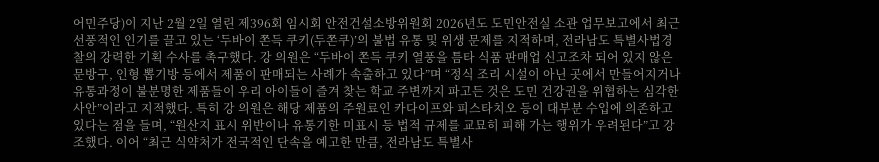어민주당)이 지난 2월 2일 열린 제396회 임시회 안전건설소방위원회 2026년도 도민안전실 소관 업무보고에서 최근 선풍적인 인기를 끌고 있는 ‘두바이 쫀득 쿠키(두쫀쿠)’의 불법 유통 및 위생 문제를 지적하며, 전라남도 특별사법경찰의 강력한 기획 수사를 촉구했다. 강 의원은 “두바이 쫀득 쿠키 열풍을 틈타 식품 판매업 신고조차 되어 있지 않은 문방구, 인형 뽑기방 등에서 제품이 판매되는 사례가 속출하고 있다”며 “정식 조리 시설이 아닌 곳에서 만들어지거나 유통과정이 불분명한 제품들이 우리 아이들이 즐겨 찾는 학교 주변까지 파고든 것은 도민 건강권을 위협하는 심각한 사안”이라고 지적했다. 특히 강 의원은 해당 제품의 주원료인 카다이프와 피스타치오 등이 대부분 수입에 의존하고 있다는 점을 들며, “원산지 표시 위반이나 유통기한 미표시 등 법적 규제를 교묘히 피해 가는 행위가 우려된다”고 강조했다. 이어 “최근 식약처가 전국적인 단속을 예고한 만큼, 전라남도 특별사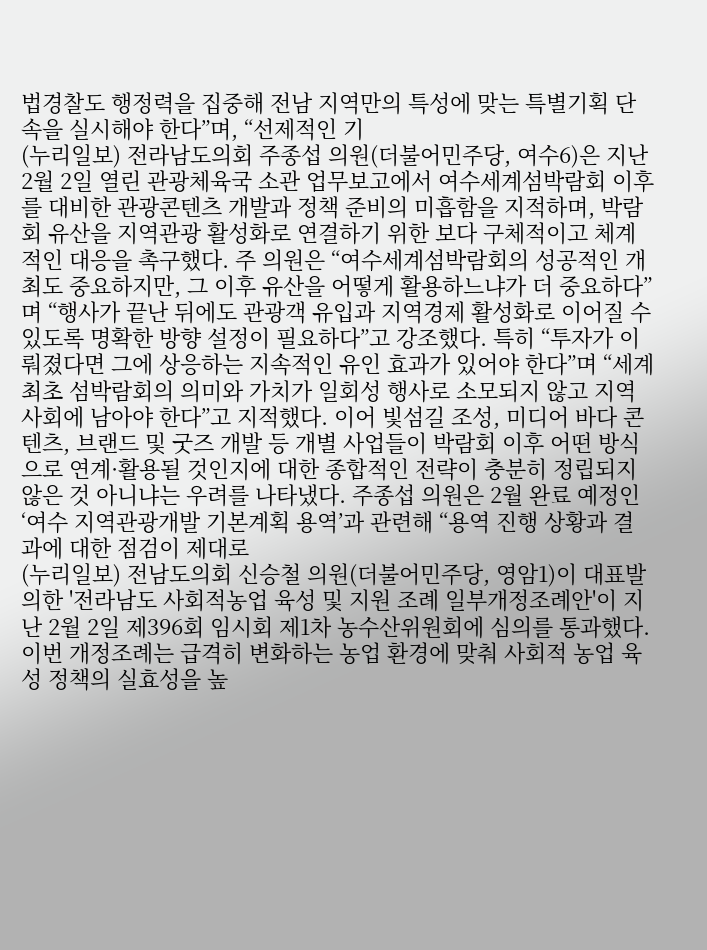법경찰도 행정력을 집중해 전남 지역만의 특성에 맞는 특별기획 단속을 실시해야 한다”며, “선제적인 기
(누리일보) 전라남도의회 주종섭 의원(더불어민주당, 여수6)은 지난 2월 2일 열린 관광체육국 소관 업무보고에서 여수세계섬박람회 이후를 대비한 관광콘텐츠 개발과 정책 준비의 미흡함을 지적하며, 박람회 유산을 지역관광 활성화로 연결하기 위한 보다 구체적이고 체계적인 대응을 촉구했다. 주 의원은 “여수세계섬박람회의 성공적인 개최도 중요하지만, 그 이후 유산을 어떻게 활용하느냐가 더 중요하다”며 “행사가 끝난 뒤에도 관광객 유입과 지역경제 활성화로 이어질 수 있도록 명확한 방향 설정이 필요하다”고 강조했다. 특히 “투자가 이뤄졌다면 그에 상응하는 지속적인 유인 효과가 있어야 한다”며 “세계 최초 섬박람회의 의미와 가치가 일회성 행사로 소모되지 않고 지역사회에 남아야 한다”고 지적했다. 이어 빛섬길 조성, 미디어 바다 콘텐츠, 브랜드 및 굿즈 개발 등 개별 사업들이 박람회 이후 어떤 방식으로 연계·활용될 것인지에 대한 종합적인 전략이 충분히 정립되지 않은 것 아니냐는 우려를 나타냈다. 주종섭 의원은 2월 완료 예정인 ‘여수 지역관광개발 기본계획 용역’과 관련해 “용역 진행 상황과 결과에 대한 점검이 제대로
(누리일보) 전남도의회 신승철 의원(더불어민주당, 영암1)이 대표발의한 '전라남도 사회적농업 육성 및 지원 조례 일부개정조례안'이 지난 2월 2일 제396회 임시회 제1차 농수산위원회에 심의를 통과했다. 이번 개정조례는 급격히 변화하는 농업 환경에 맞춰 사회적 농업 육성 정책의 실효성을 높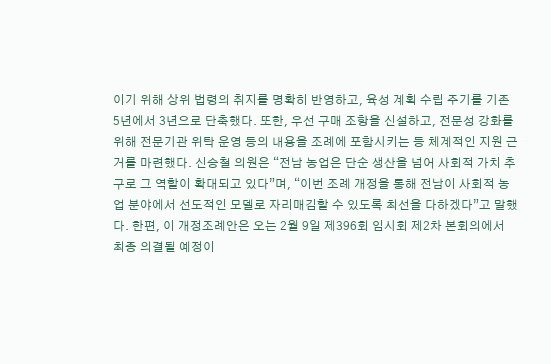이기 위해 상위 법령의 취지를 명확히 반영하고, 육성 계획 수립 주기를 기존 5년에서 3년으로 단축했다. 또한, 우선 구매 조항을 신설하고, 전문성 강화를 위해 전문기관 위탁 운영 등의 내용을 조례에 포함시키는 등 체계적인 지원 근거를 마련했다. 신승철 의원은 “전남 농업은 단순 생산을 넘어 사회적 가치 추구로 그 역할이 확대되고 있다”며, “이번 조례 개정을 통해 전남이 사회적 농업 분야에서 선도적인 모델로 자리매김할 수 있도록 최선을 다하겠다”고 말했다. 한편, 이 개정조례안은 오는 2월 9일 제396회 임시회 제2차 본회의에서 최종 의결될 예정이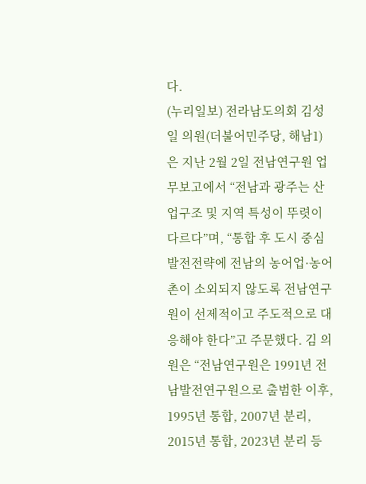다.
(누리일보) 전라남도의회 김성일 의원(더불어민주당, 해남1)은 지난 2월 2일 전남연구원 업무보고에서 “전남과 광주는 산업구조 및 지역 특성이 뚜렷이 다르다”며, “통합 후 도시 중심 발전전략에 전남의 농어업·농어촌이 소외되지 않도록 전남연구원이 선제적이고 주도적으로 대응해야 한다”고 주문했다. 김 의원은 “전남연구원은 1991년 전남발전연구원으로 출범한 이후, 1995년 통합, 2007년 분리, 2015년 통합, 2023년 분리 등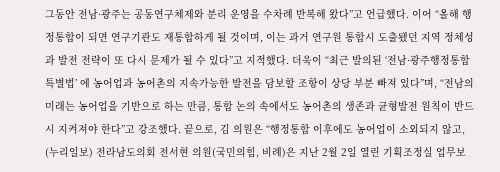그동안 전남·광주는 공동연구체제와 분리 운영을 수차례 반복해 왔다”고 언급했다. 이어 “올해 행정통합이 되면 연구기관도 재통합하게 될 것이며, 이는 과거 연구원 통합시 도출됐던 지역 정체성과 발전 전략이 또 다시 문제가 될 수 있다”고 지적했다. 더욱이 “최근 발의된 ‘전남·광주행정통합특별법’ 에 농어업과 농어촌의 지속가능한 발전을 담보할 조항이 상당 부분 빠져 있다”며, “전남의 미래는 농어업을 기반으로 하는 만큼, 통합 논의 속에서도 농어촌의 생존과 균형발전 원칙이 반드시 지켜져야 한다”고 강조했다. 끝으로, 김 의원은 “행정통합 이후에도 농어업이 소외되지 않고,
(누리일보) 전라남도의회 전서현 의원(국민의힘, 비례)은 지난 2월 2일 열린 기획조정실 업무보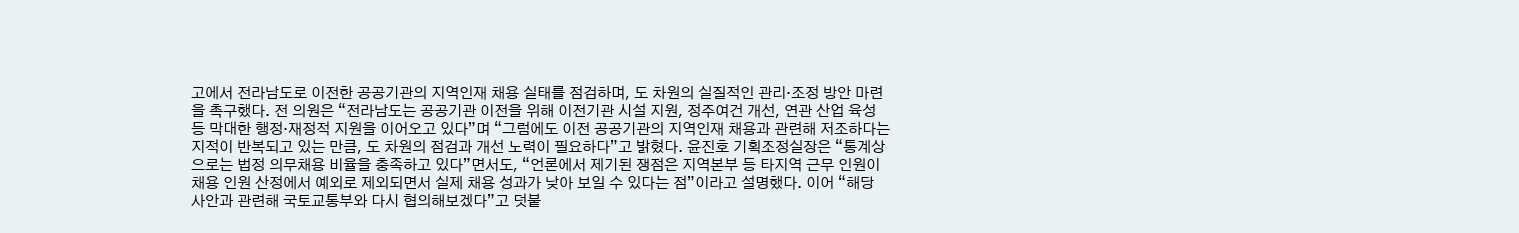고에서 전라남도로 이전한 공공기관의 지역인재 채용 실태를 점검하며, 도 차원의 실질적인 관리·조정 방안 마련을 촉구했다. 전 의원은 “전라남도는 공공기관 이전을 위해 이전기관 시설 지원, 정주여건 개선, 연관 산업 육성 등 막대한 행정·재정적 지원을 이어오고 있다”며 “그럼에도 이전 공공기관의 지역인재 채용과 관련해 저조하다는 지적이 반복되고 있는 만큼, 도 차원의 점검과 개선 노력이 필요하다”고 밝혔다. 윤진호 기획조정실장은 “통계상으로는 법정 의무채용 비율을 충족하고 있다”면서도, “언론에서 제기된 쟁점은 지역본부 등 타지역 근무 인원이 채용 인원 산정에서 예외로 제외되면서 실제 채용 성과가 낮아 보일 수 있다는 점”이라고 설명했다. 이어 “해당 사안과 관련해 국토교통부와 다시 협의해보겠다”고 덧붙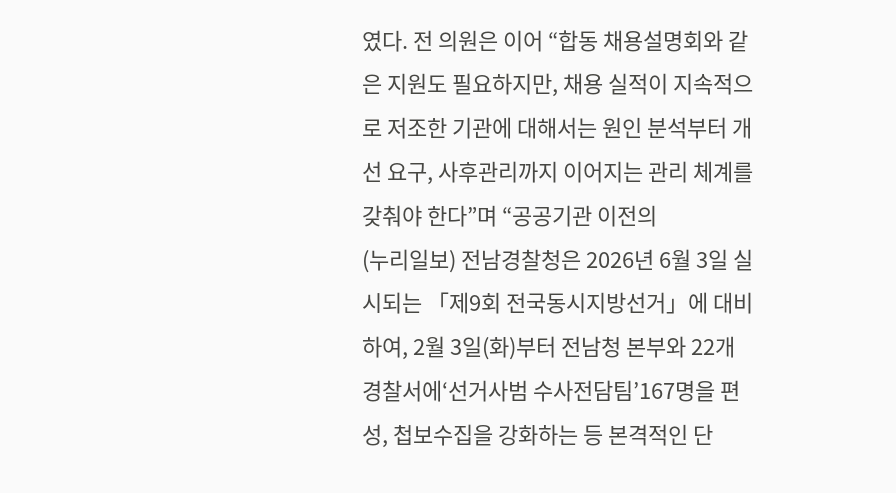였다. 전 의원은 이어 “합동 채용설명회와 같은 지원도 필요하지만, 채용 실적이 지속적으로 저조한 기관에 대해서는 원인 분석부터 개선 요구, 사후관리까지 이어지는 관리 체계를 갖춰야 한다”며 “공공기관 이전의
(누리일보) 전남경찰청은 2026년 6월 3일 실시되는 「제9회 전국동시지방선거」에 대비하여, 2월 3일(화)부터 전남청 본부와 22개 경찰서에‘선거사범 수사전담팀’167명을 편성, 첩보수집을 강화하는 등 본격적인 단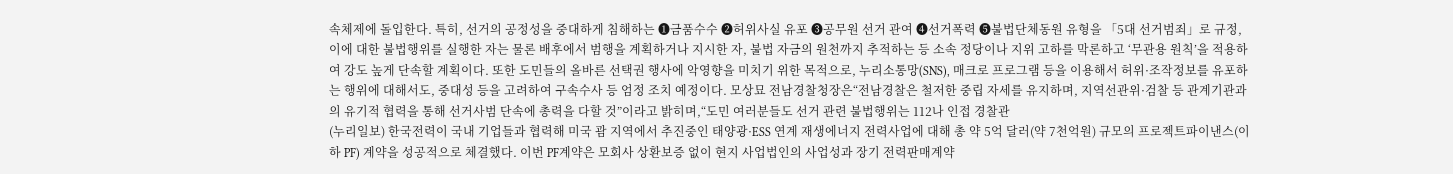속체제에 돌입한다. 특히, 선거의 공정성을 중대하게 침해하는 ➊금품수수 ➋허위사실 유포 ➌공무원 선거 관여 ➍선거폭력 ➎불법단체동원 유형을 「5대 선거범죄」로 규정, 이에 대한 불법행위를 실행한 자는 물론 배후에서 범행을 계획하거나 지시한 자, 불법 자금의 원천까지 추적하는 등 소속 정당이나 지위 고하를 막론하고 ‘무관용 원칙’을 적용하여 강도 높게 단속할 계획이다. 또한 도민들의 올바른 선택권 행사에 악영향을 미치기 위한 목적으로, 누리소통망(SNS), 매크로 프로그램 등을 이용해서 허위·조작정보를 유포하는 행위에 대해서도, 중대성 등을 고려하여 구속수사 등 엄정 조치 예정이다. 모상묘 전남경찰청장은“전남경찰은 철저한 중립 자세를 유지하며, 지역선관위·검찰 등 관계기관과의 유기적 협력을 통해 선거사범 단속에 총력을 다할 것”이라고 밝히며,“도민 여러분들도 선거 관련 불법행위는 112나 인접 경찰관
(누리일보) 한국전력이 국내 기업들과 협력해 미국 괌 지역에서 추진중인 태양광·ESS 연계 재생에너지 전력사업에 대해 총 약 5억 달러(약 7천억원) 규모의 프로젝트파이낸스(이하 PF) 계약을 성공적으로 체결했다. 이번 PF계약은 모회사 상환보증 없이 현지 사업법인의 사업성과 장기 전력판매계약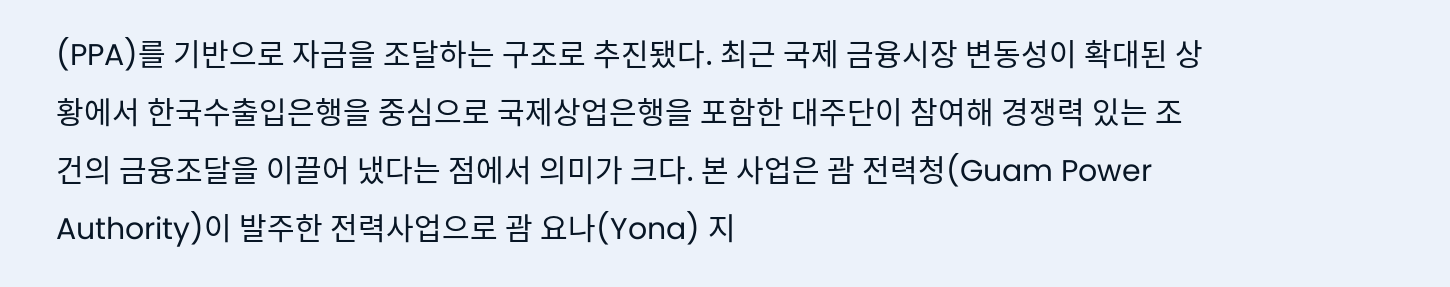(PPA)를 기반으로 자금을 조달하는 구조로 추진됐다. 최근 국제 금융시장 변동성이 확대된 상황에서 한국수출입은행을 중심으로 국제상업은행을 포함한 대주단이 참여해 경쟁력 있는 조건의 금융조달을 이끌어 냈다는 점에서 의미가 크다. 본 사업은 괌 전력청(Guam Power Authority)이 발주한 전력사업으로 괌 요나(Yona) 지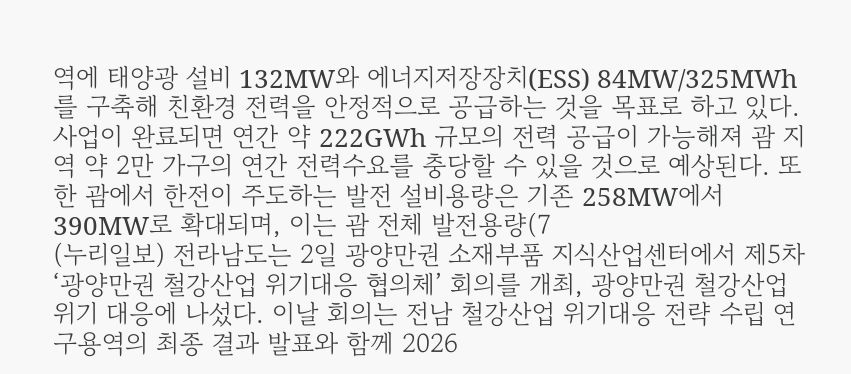역에 태양광 설비 132MW와 에너지저장장치(ESS) 84MW/325MWh를 구축해 친환경 전력을 안정적으로 공급하는 것을 목표로 하고 있다. 사업이 완료되면 연간 약 222GWh 규모의 전력 공급이 가능해져 괌 지역 약 2만 가구의 연간 전력수요를 충당할 수 있을 것으로 예상된다. 또한 괌에서 한전이 주도하는 발전 설비용량은 기존 258MW에서 390MW로 확대되며, 이는 괌 전체 발전용량(7
(누리일보) 전라남도는 2일 광양만권 소재부품 지식산업센터에서 제5차 ‘광양만권 철강산업 위기대응 협의체’ 회의를 개최, 광양만권 철강산업 위기 대응에 나섰다. 이날 회의는 전남 철강산업 위기대응 전략 수립 연구용역의 최종 결과 발표와 함께 2026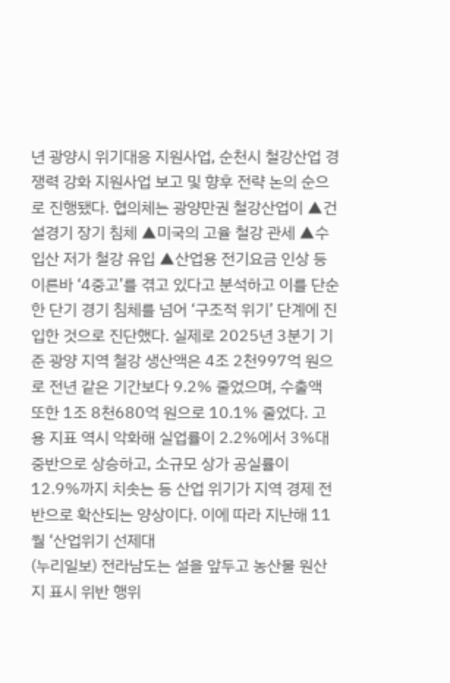년 광양시 위기대응 지원사업, 순천시 철강산업 경쟁력 강화 지원사업 보고 및 향후 전략 논의 순으로 진행됐다. 협의체는 광양만권 철강산업이 ▲건설경기 장기 침체 ▲미국의 고율 철강 관세 ▲수입산 저가 철강 유입 ▲산업용 전기요금 인상 등 이른바 ‘4중고’를 겪고 있다고 분석하고 이를 단순한 단기 경기 침체를 넘어 ‘구조적 위기’ 단계에 진입한 것으로 진단했다. 실제로 2025년 3분기 기준 광양 지역 철강 생산액은 4조 2천997억 원으로 전년 같은 기간보다 9.2% 줄었으며, 수출액 또한 1조 8천680억 원으로 10.1% 줄었다. 고용 지표 역시 악화해 실업률이 2.2%에서 3%대 중반으로 상승하고, 소규모 상가 공실률이 12.9%까지 치솟는 등 산업 위기가 지역 경제 전반으로 확산되는 양상이다. 이에 따라 지난해 11월 ‘산업위기 선제대
(누리일보) 전라남도는 설을 앞두고 농산물 원산지 표시 위반 행위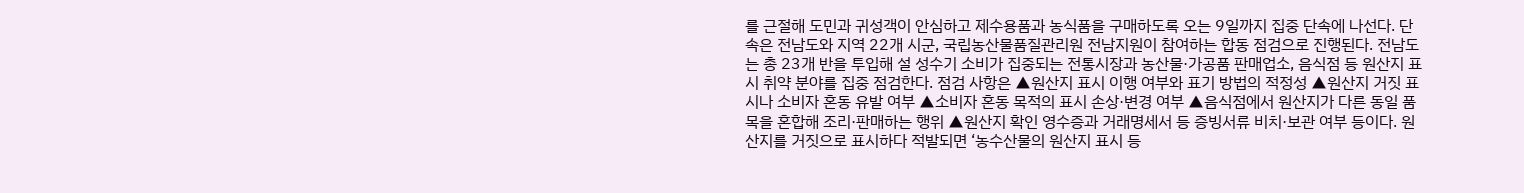를 근절해 도민과 귀성객이 안심하고 제수용품과 농식품을 구매하도록 오는 9일까지 집중 단속에 나선다. 단속은 전남도와 지역 22개 시군, 국립농산물품질관리원 전남지원이 참여하는 합동 점검으로 진행된다. 전남도는 총 23개 반을 투입해 설 성수기 소비가 집중되는 전통시장과 농산물·가공품 판매업소, 음식점 등 원산지 표시 취약 분야를 집중 점검한다. 점검 사항은 ▲원산지 표시 이행 여부와 표기 방법의 적정성 ▲원산지 거짓 표시나 소비자 혼동 유발 여부 ▲소비자 혼동 목적의 표시 손상·변경 여부 ▲음식점에서 원산지가 다른 동일 품목을 혼합해 조리·판매하는 행위 ▲원산지 확인 영수증과 거래명세서 등 증빙서류 비치·보관 여부 등이다. 원산지를 거짓으로 표시하다 적발되면 ‘농수산물의 원산지 표시 등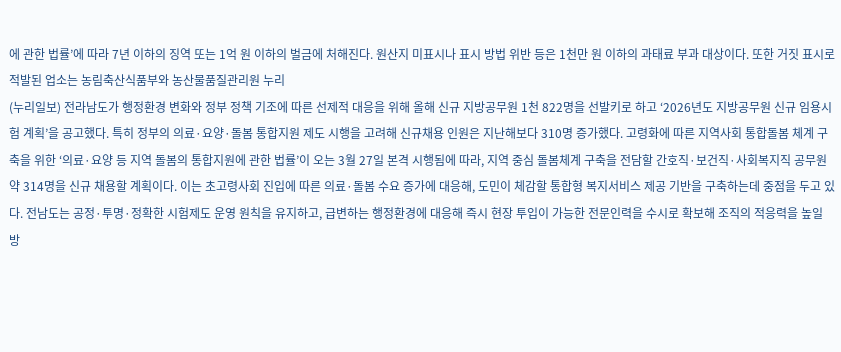에 관한 법률’에 따라 7년 이하의 징역 또는 1억 원 이하의 벌금에 처해진다. 원산지 미표시나 표시 방법 위반 등은 1천만 원 이하의 과태료 부과 대상이다. 또한 거짓 표시로 적발된 업소는 농림축산식품부와 농산물품질관리원 누리
(누리일보) 전라남도가 행정환경 변화와 정부 정책 기조에 따른 선제적 대응을 위해 올해 신규 지방공무원 1천 822명을 선발키로 하고 ‘2026년도 지방공무원 신규 임용시험 계획’을 공고했다. 특히 정부의 의료·요양·돌봄 통합지원 제도 시행을 고려해 신규채용 인원은 지난해보다 310명 증가했다. 고령화에 따른 지역사회 통합돌봄 체계 구축을 위한 ‘의료·요양 등 지역 돌봄의 통합지원에 관한 법률’이 오는 3월 27일 본격 시행됨에 따라, 지역 중심 돌봄체계 구축을 전담할 간호직·보건직·사회복지직 공무원 약 314명을 신규 채용할 계획이다. 이는 초고령사회 진입에 따른 의료·돌봄 수요 증가에 대응해, 도민이 체감할 통합형 복지서비스 제공 기반을 구축하는데 중점을 두고 있다. 전남도는 공정·투명·정확한 시험제도 운영 원칙을 유지하고, 급변하는 행정환경에 대응해 즉시 현장 투입이 가능한 전문인력을 수시로 확보해 조직의 적응력을 높일 방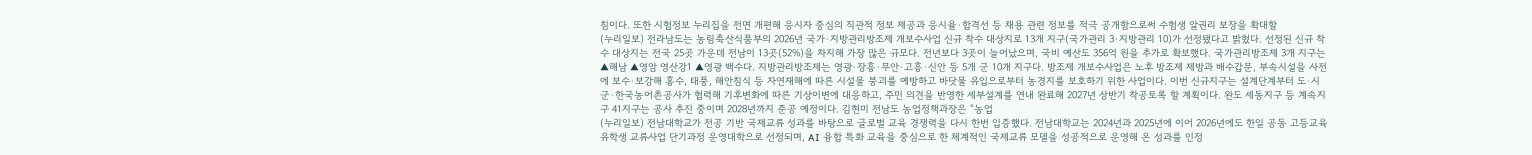침이다. 또한 시험정보 누리집을 전면 개편해 응시자 중심의 직관적 정보 제공과 응시율·합격선 등 채용 관련 정보를 적극 공개함으로써 수험생 알권리 보장을 확대할
(누리일보) 전라남도는 농림축산식품부의 2026년 국가·지방관리방조제 개보수사업 신규 착수 대상지로 13개 지구(국가관리 3·지방관리 10)가 선정됐다고 밝혔다. 선정된 신규 착수 대상지는 전국 25곳 가운데 전남이 13곳(52%)을 차지해 가장 많은 규모다. 전년보다 3곳이 늘어났으며, 국비 예산도 356억 원을 추가로 확보했다. 국가관리방조제 3개 지구는 ▲해남 ▲영암 영산강1 ▲영광 백수다. 지방관리방조제는 영광·장흥·무안·고흥·신안 등 5개 군 10개 지구다. 방조제 개보수사업은 노후 방조제 제방과 배수갑문, 부속시설을 사전에 보수·보강해 홍수, 태풍, 해안침식 등 자연재해에 따른 시설물 붕괴를 예방하고 바닷물 유입으로부터 농경지를 보호하기 위한 사업이다. 이번 신규지구는 설계단계부터 도·시군·한국농어촌공사가 협력해 기후변화에 따른 기상이변에 대응하고, 주민 의견을 반영한 세부설계를 연내 완료해 2027년 상반기 착공토록 할 계획이다. 완도 세동지구 등 계속지구 41지구는 공사 추진 중이며 2028년까지 준공 예정이다. 김현미 전남도 농업정책과장은 “농업
(누리일보) 전남대학교가 전공 기반 국제교류 성과를 바탕으로 글로벌 교육 경쟁력을 다시 한번 입증했다. 전남대학교는 2024년과 2025년에 이어 2026년에도 한일 공동 고등교육 유학생 교류사업 단기과정 운영대학으로 선정되며, AI 융합 특화 교육을 중심으로 한 체계적인 국제교류 모델을 성공적으로 운영해 온 성과를 인정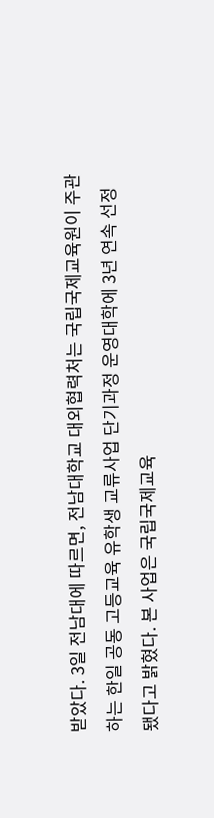받았다. 3일 전남대에 따르면, 전남대학교 대외협력처는 국립국제교육원이 주관하는 한일 공동 고등교육 유학생 교류사업 단기과정 운영대학에 3년 연속 선정됐다고 밝혔다. 본 사업은 국립국제교육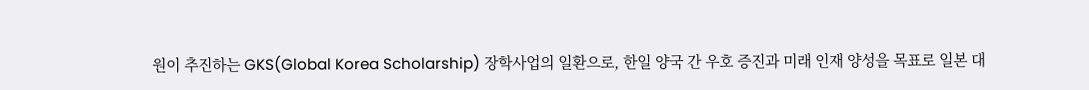원이 추진하는 GKS(Global Korea Scholarship) 장학사업의 일환으로, 한일 양국 간 우호 증진과 미래 인재 양성을 목표로 일본 대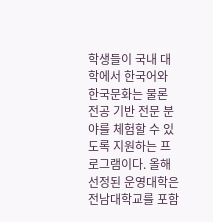학생들이 국내 대학에서 한국어와 한국문화는 물론 전공 기반 전문 분야를 체험할 수 있도록 지원하는 프로그램이다. 올해 선정된 운영대학은 전남대학교를 포함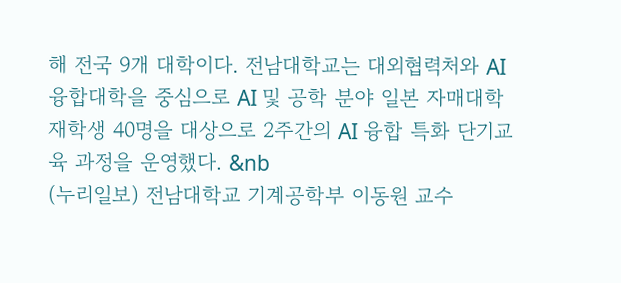해 전국 9개 대학이다. 전남대학교는 대외협력처와 AI융합대학을 중심으로 AI 및 공학 분야 일본 자매대학 재학생 40명을 대상으로 2주간의 AI 융합 특화 단기교육 과정을 운영했다. &nb
(누리일보) 전남대학교 기계공학부 이동원 교수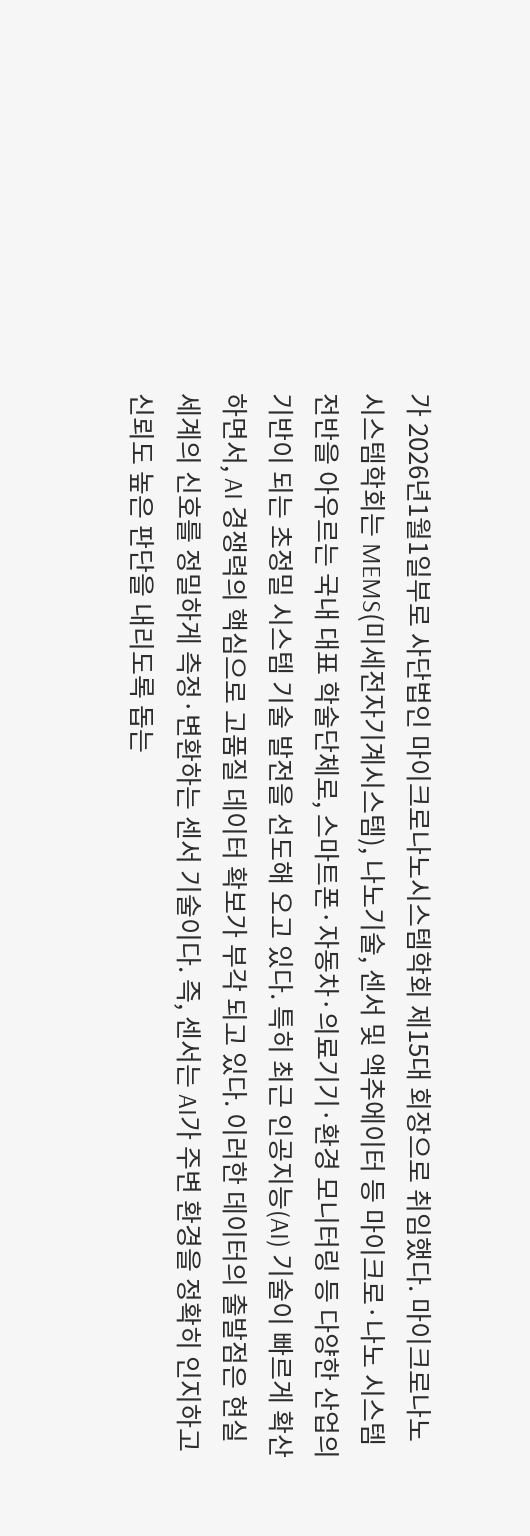가 2026년1월1일부로 사단법인 마이크로나노시스템학회 제15대 회장으로 취임했다. 마이크로나노시스템학회는 MEMS(미세전자기계시스템), 나노기술, 센서 및 액추에이터 등 마이크로·나노 시스템 전반을 아우르는 국내 대표 학술단체로, 스마트폰·자동차·의료기기·환경 모니터링 등 다양한 산업의 기반이 되는 초정밀 시스템 기술 발전을 선도해 오고 있다. 특히 최근 인공지능(AI) 기술이 빠르게 확산하면서, AI 경쟁력의 핵심으로 고품질 데이터 확보가 부각 되고 있다. 이러한 데이터의 출발점은 현실 세계의 신호를 정밀하게 측정·변환하는 센서 기술이다. 즉, 센서는 AI가 주변 환경을 정확히 인지하고 신뢰도 높은 판단을 내리도록 돕는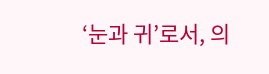‘눈과 귀’로서, 의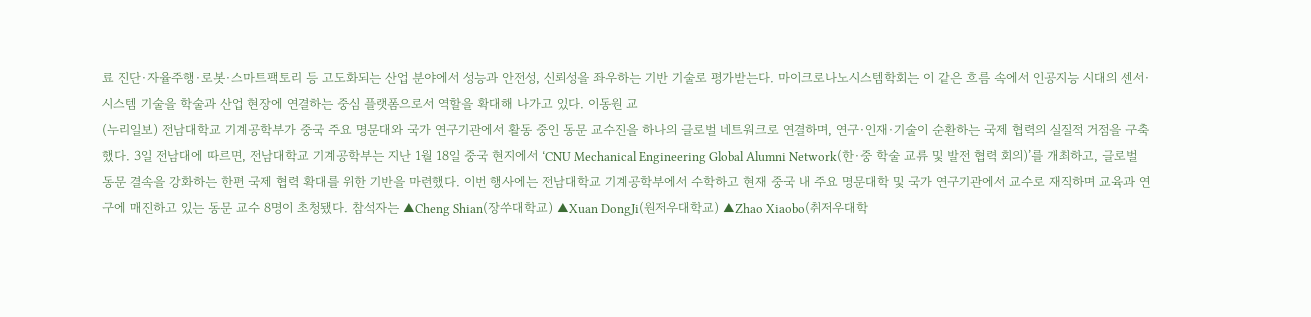료 진단·자율주행·로봇·스마트팩토리 등 고도화되는 산업 분야에서 성능과 안전성, 신뢰성을 좌우하는 기반 기술로 평가받는다. 마이크로나노시스템학회는 이 같은 흐름 속에서 인공지능 시대의 센서·시스템 기술을 학술과 산업 현장에 연결하는 중심 플랫폼으로서 역할을 확대해 나가고 있다. 이동원 교
(누리일보) 전남대학교 기계공학부가 중국 주요 명문대와 국가 연구기관에서 활동 중인 동문 교수진을 하나의 글로벌 네트워크로 연결하며, 연구·인재·기술이 순환하는 국제 협력의 실질적 거점을 구축했다. 3일 전남대에 따르면, 전남대학교 기계공학부는 지난 1월 18일 중국 현지에서 ‘CNU Mechanical Engineering Global Alumni Network(한·중 학술 교류 및 발전 협력 회의)’를 개최하고, 글로벌 동문 결속을 강화하는 한편 국제 협력 확대를 위한 기반을 마련했다. 이번 행사에는 전남대학교 기계공학부에서 수학하고 현재 중국 내 주요 명문대학 및 국가 연구기관에서 교수로 재직하며 교육과 연구에 매진하고 있는 동문 교수 8명이 초청됐다. 참석자는 ▲Cheng Shian(장쑤대학교) ▲Xuan DongJi(원저우대학교) ▲Zhao Xiaobo(취저우대학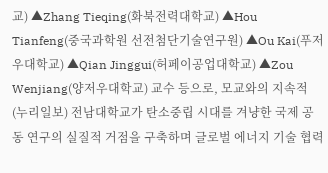교) ▲Zhang Tieqing(화북전력대학교) ▲Hou Tianfeng(중국과학원 선전첨단기술연구원) ▲Ou Kai(푸저우대학교) ▲Qian Jinggui(허페이공업대학교) ▲Zou Wenjiang(양저우대학교) 교수 등으로, 모교와의 지속적
(누리일보) 전남대학교가 탄소중립 시대를 겨냥한 국제 공동 연구의 실질적 거점을 구축하며 글로벌 에너지 기술 협력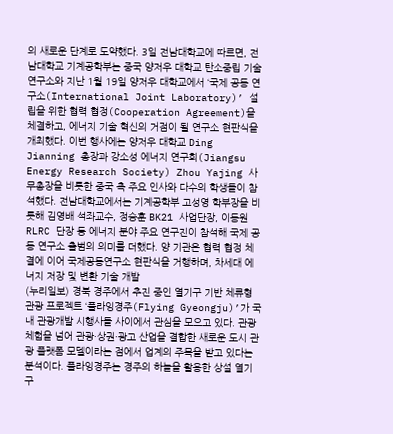의 새로운 단계로 도약했다. 3일 전남대학교에 따르면, 전남대학교 기계공학부는 중국 양저우 대학교 탄소중립 기술 연구소와 지난 1월 19일 양저우 대학교에서 ‘국제 공동 연구소(International Joint Laboratory)’ 설립을 위한 협력 협정(Cooperation Agreement)을 체결하고, 에너지 기술 혁신의 거점이 될 연구소 현판식을 개최했다. 이번 행사에는 양저우 대학교 Ding Jianning 총장과 강소성 에너지 연구회(Jiangsu Energy Research Society) Zhou Yajing 사무총장을 비롯한 중국 측 주요 인사와 다수의 학생들이 참석했다. 전남대학교에서는 기계공학부 고성영 학부장을 비롯해 김영배 석좌교수, 정승훈 BK21 사업단장, 이동원 RLRC 단장 등 에너지 분야 주요 연구진이 참석해 국제 공동 연구소 출범의 의미를 더했다. 양 기관은 협력 협정 체결에 이어 국제공동연구소 현판식을 거행하며, 차세대 에너지 저장 및 변환 기술 개발
(누리일보) 경북 경주에서 추진 중인 열기구 기반 체류형 관광 프로젝트 ‘플라잉경주(Flying Gyeongju)’가 국내 관광개발 시행사들 사이에서 관심을 모으고 있다. 관광 체험을 넘어 관광·상권·광고 산업을 결합한 새로운 도시 관광 플랫폼 모델이라는 점에서 업계의 주목을 받고 있다는 분석이다. 플라잉경주는 경주의 하늘을 활용한 상설 열기구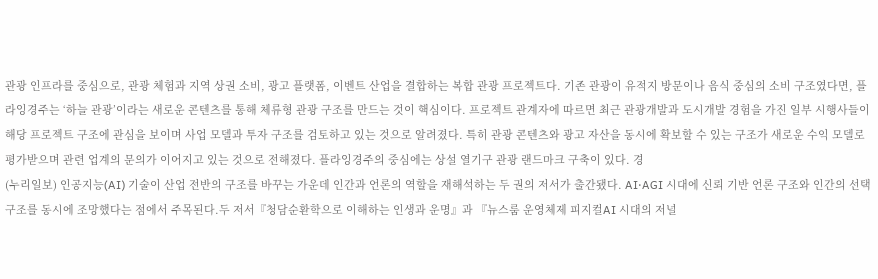관광 인프라를 중심으로, 관광 체험과 지역 상권 소비, 광고 플랫폼, 이벤트 산업을 결합하는 복합 관광 프로젝트다. 기존 관광이 유적지 방문이나 음식 중심의 소비 구조였다면, 플라잉경주는 ‘하늘 관광’이라는 새로운 콘텐츠를 통해 체류형 관광 구조를 만드는 것이 핵심이다. 프로젝트 관계자에 따르면 최근 관광개발과 도시개발 경험을 가진 일부 시행사들이 해당 프로젝트 구조에 관심을 보이며 사업 모델과 투자 구조를 검토하고 있는 것으로 알려졌다. 특히 관광 콘텐츠와 광고 자산을 동시에 확보할 수 있는 구조가 새로운 수익 모델로 평가받으며 관련 업계의 문의가 이어지고 있는 것으로 전해졌다. 플라잉경주의 중심에는 상설 열기구 관광 랜드마크 구축이 있다. 경
(누리일보) 인공지능(AI) 기술이 산업 전반의 구조를 바꾸는 가운데 인간과 언론의 역할을 재해석하는 두 권의 저서가 출간됐다. AI·AGI 시대에 신뢰 기반 언론 구조와 인간의 선택 구조를 동시에 조망했다는 점에서 주목된다.두 저서『청담순환학으로 이해하는 인생과 운명』과 『뉴스룸 운영체제 피지컬AI 시대의 저널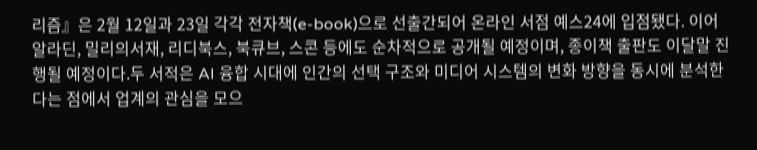리즘』은 2월 12일과 23일 각각 전자책(e-book)으로 선출간되어 온라인 서점 예스24에 입점됐다. 이어 알라딘, 밀리의서재, 리디북스, 북큐브, 스콘 등에도 순차적으로 공개될 예정이며, 종이책 출판도 이달말 진행될 예정이다.두 서적은 AI 융합 시대에 인간의 선택 구조와 미디어 시스템의 변화 방향을 동시에 분석한다는 점에서 업계의 관심을 모으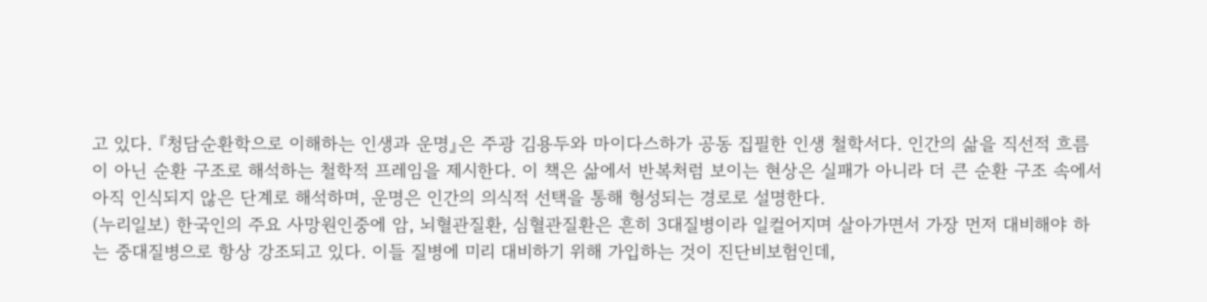고 있다. 『청담순환학으로 이해하는 인생과 운명』은 주광 김용두와 마이다스하가 공동 집필한 인생 철학서다. 인간의 삶을 직선적 흐름이 아닌 순환 구조로 해석하는 철학적 프레임을 제시한다. 이 책은 삶에서 반복처럼 보이는 현상은 실패가 아니라 더 큰 순환 구조 속에서 아직 인식되지 않은 단계로 해석하며, 운명은 인간의 의식적 선택을 통해 형성되는 경로로 설명한다.
(누리일보) 한국인의 주요 사망원인중에 암, 뇌혈관질환, 심혈관질환은 흔히 3대질병이라 일컬어지며 살아가면서 가장 먼저 대비해야 하는 중대질병으로 항상 강조되고 있다. 이들 질병에 미리 대비하기 위해 가입하는 것이 진단비보험인데,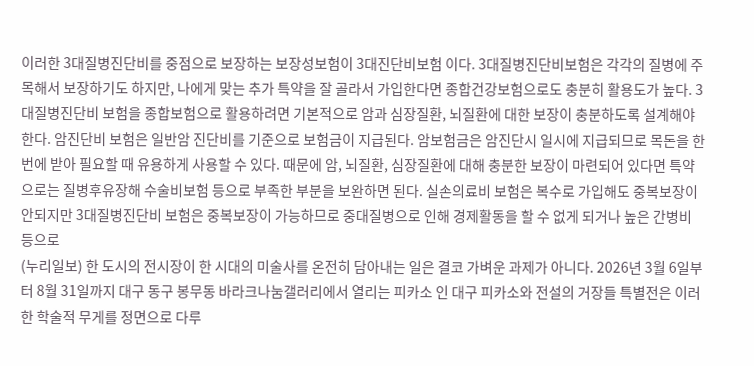이러한 3대질병진단비를 중점으로 보장하는 보장성보험이 3대진단비보험 이다. 3대질병진단비보험은 각각의 질병에 주목해서 보장하기도 하지만, 나에게 맞는 추가 특약을 잘 골라서 가입한다면 종합건강보험으로도 충분히 활용도가 높다. 3대질병진단비 보험을 종합보험으로 활용하려면 기본적으로 암과 심장질환, 뇌질환에 대한 보장이 충분하도록 설계해야 한다. 암진단비 보험은 일반암 진단비를 기준으로 보험금이 지급된다. 암보험금은 암진단시 일시에 지급되므로 목돈을 한 번에 받아 필요할 때 유용하게 사용할 수 있다. 때문에 암, 뇌질환, 심장질환에 대해 충분한 보장이 마련되어 있다면 특약으로는 질병후유장해 수술비보험 등으로 부족한 부분을 보완하면 된다. 실손의료비 보험은 복수로 가입해도 중복보장이 안되지만 3대질병진단비 보험은 중복보장이 가능하므로 중대질병으로 인해 경제활동을 할 수 없게 되거나 높은 간병비 등으로
(누리일보) 한 도시의 전시장이 한 시대의 미술사를 온전히 담아내는 일은 결코 가벼운 과제가 아니다. 2026년 3월 6일부터 8월 31일까지 대구 동구 봉무동 바라크나눔갤러리에서 열리는 피카소 인 대구 피카소와 전설의 거장들 특별전은 이러한 학술적 무게를 정면으로 다루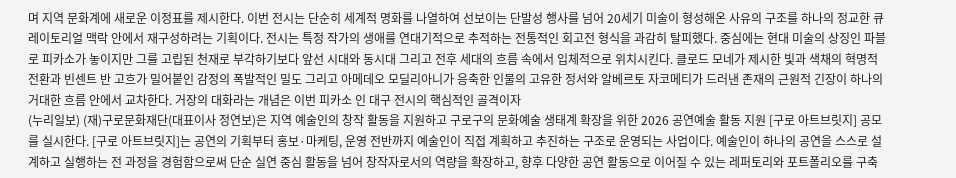며 지역 문화계에 새로운 이정표를 제시한다. 이번 전시는 단순히 세계적 명화를 나열하여 선보이는 단발성 행사를 넘어 20세기 미술이 형성해온 사유의 구조를 하나의 정교한 큐레이토리얼 맥락 안에서 재구성하려는 기획이다. 전시는 특정 작가의 생애를 연대기적으로 추적하는 전통적인 회고전 형식을 과감히 탈피했다. 중심에는 현대 미술의 상징인 파블로 피카소가 놓이지만 그를 고립된 천재로 부각하기보다 앞선 시대와 동시대 그리고 전후 세대의 흐름 속에서 입체적으로 위치시킨다. 클로드 모네가 제시한 빛과 색채의 혁명적 전환과 빈센트 반 고흐가 밀어붙인 감정의 폭발적인 밀도 그리고 아메데오 모딜리아니가 응축한 인물의 고유한 정서와 알베르토 자코메티가 드러낸 존재의 근원적 긴장이 하나의 거대한 흐름 안에서 교차한다. 거장의 대화라는 개념은 이번 피카소 인 대구 전시의 핵심적인 골격이자
(누리일보) (재)구로문화재단(대표이사 정연보)은 지역 예술인의 창작 활동을 지원하고 구로구의 문화예술 생태계 확장을 위한 2026 공연예술 활동 지원 [구로 아트브릿지] 공모를 실시한다. [구로 아트브릿지]는 공연의 기획부터 홍보·마케팅, 운영 전반까지 예술인이 직접 계획하고 추진하는 구조로 운영되는 사업이다. 예술인이 하나의 공연을 스스로 설계하고 실행하는 전 과정을 경험함으로써 단순 실연 중심 활동을 넘어 창작자로서의 역량을 확장하고, 향후 다양한 공연 활동으로 이어질 수 있는 레퍼토리와 포트폴리오를 구축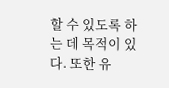할 수 있도록 하는 데 목적이 있다. 또한 유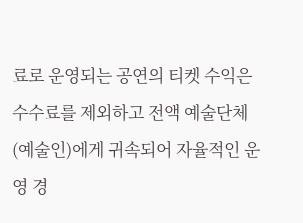료로 운영되는 공연의 티켓 수익은 수수료를 제외하고 전액 예술단체(예술인)에게 귀속되어 자율적인 운영 경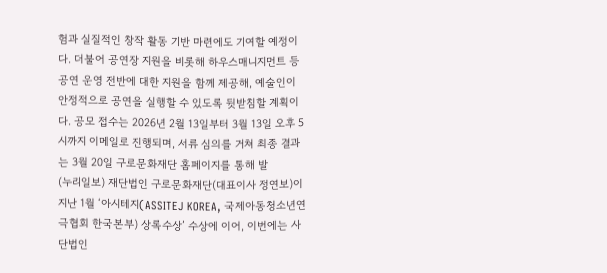험과 실질적인 창작 활동 기반 마련에도 기여할 예정이다. 더불어 공연장 지원을 비롯해 하우스매니지먼트 등 공연 운영 전반에 대한 지원을 함께 제공해, 예술인이 안정적으로 공연을 실행할 수 있도록 뒷받침할 계획이다. 공모 접수는 2026년 2월 13일부터 3월 13일 오후 5시까지 이메일로 진행되며, 서류 심의를 거쳐 최종 결과는 3월 20일 구로문화재단 홈페이지를 통해 발
(누리일보) 재단법인 구로문화재단(대표이사 정연보)이 지난 1월 ‘아시테지(ASSITEJ KOREA, 국제아동청소년연극협회 한국본부) 상록수상’ 수상에 이어, 이번에는 사단법인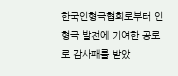한국인형극협회로부터 인형극 발전에 기여한 공로로 감사패를 받았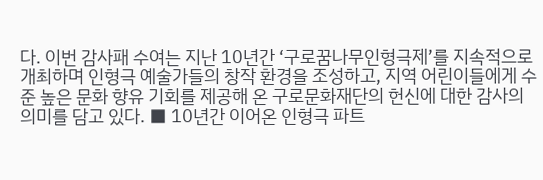다. 이번 감사패 수여는 지난 10년간 ‘구로꿈나무인형극제’를 지속적으로 개최하며 인형극 예술가들의 창작 환경을 조성하고, 지역 어린이들에게 수준 높은 문화 향유 기회를 제공해 온 구로문화재단의 헌신에 대한 감사의 의미를 담고 있다. ■ 10년간 이어온 인형극 파트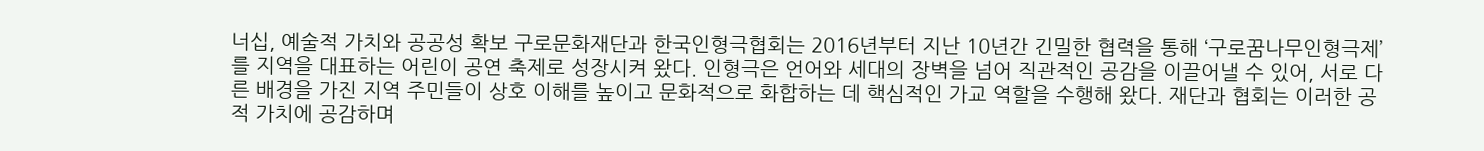너십, 예술적 가치와 공공성 확보 구로문화재단과 한국인형극협회는 2016년부터 지난 10년간 긴밀한 협력을 통해 ‘구로꿈나무인형극제’를 지역을 대표하는 어린이 공연 축제로 성장시켜 왔다. 인형극은 언어와 세대의 장벽을 넘어 직관적인 공감을 이끌어낼 수 있어, 서로 다른 배경을 가진 지역 주민들이 상호 이해를 높이고 문화적으로 화합하는 데 핵심적인 가교 역할을 수행해 왔다. 재단과 협회는 이러한 공적 가치에 공감하며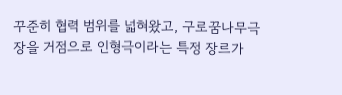꾸준히 협력 범위를 넓혀왔고, 구로꿈나무극장을 거점으로 인형극이라는 특정 장르가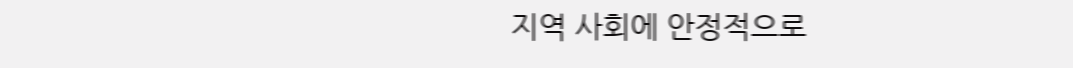지역 사회에 안정적으로